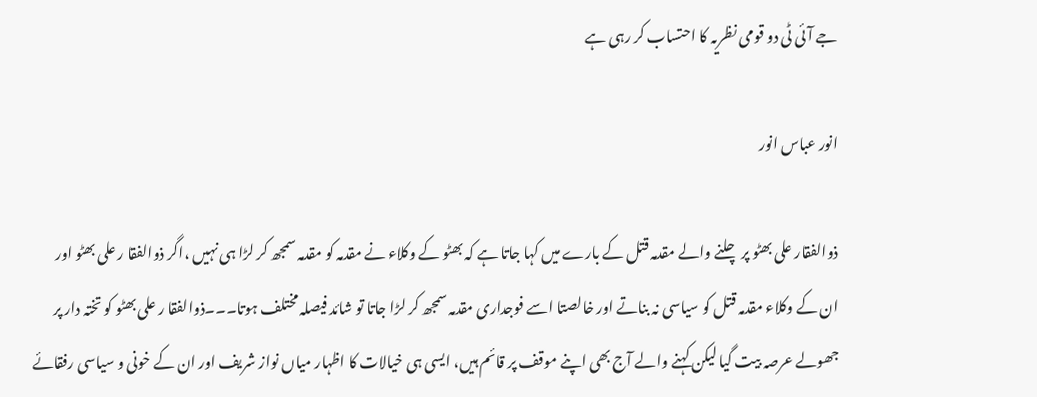جے آئی ٹی دو قومی نظریہ کا احتساب کر رہی ہے

انور عباس انور

ذوالفقار علی بھٹو پر چلنے والے مقدمہ قتل کے بارے میں کہا جاتا ہے کہ بھٹو کے وکلاء نے مقدمہ کو مقدمہ سمجھ کر لڑا ہی نہیں ،اگر ذوالفقا ر علی بھٹو اور ان کے وکلاء مقدمہ قتل کو سیاسی نہ بناتے اور خالصتا اسے فوجداری مقدمہ سمجھ کر لڑا جاتا تو شائد فیصلہ مختلف ہوتا۔۔۔ذوالفقا ر علی بھٹو کو تختہ دار پر جھولے عرصہ بیت گیا لیکن کہنے والے آج بھی اپنے موقف پر قائم ہیں، ایسی ہی خیالات کا اظہار میاں نواز شریف اور ان کے خونی و سیاسی رفقائے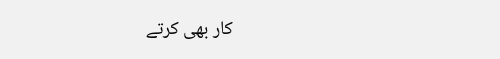کار بھی کرتے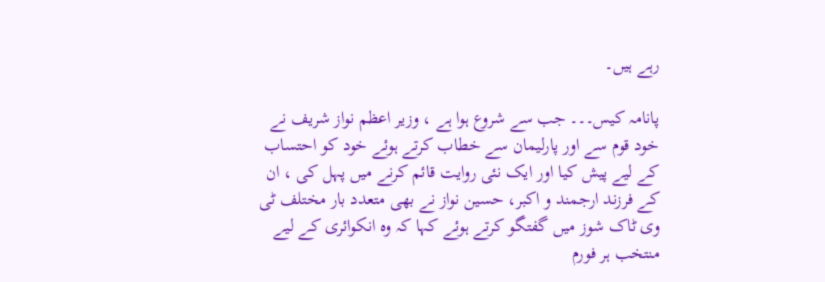رہے ہیں۔

پانامہ کیس۔۔۔ جب سے شروع ہوا ہے ، وزیر اعظم نواز شریف نے خود قوم سے اور پارلیمان سے خطاب کرتے ہوئے خود کو احتساب کے لیے پیش کیا اور ایک نئی روایت قائم کرنے میں پہل کی ، ان کے فرزند ارجمند و اکبر، حسین نواز نے بھی متعدد بار مختلف ٹی وی ٹاک شوز میں گفتگو کرتے ہوئے کہا کہ وہ انکوائری کے لیے منتخب ہر فورم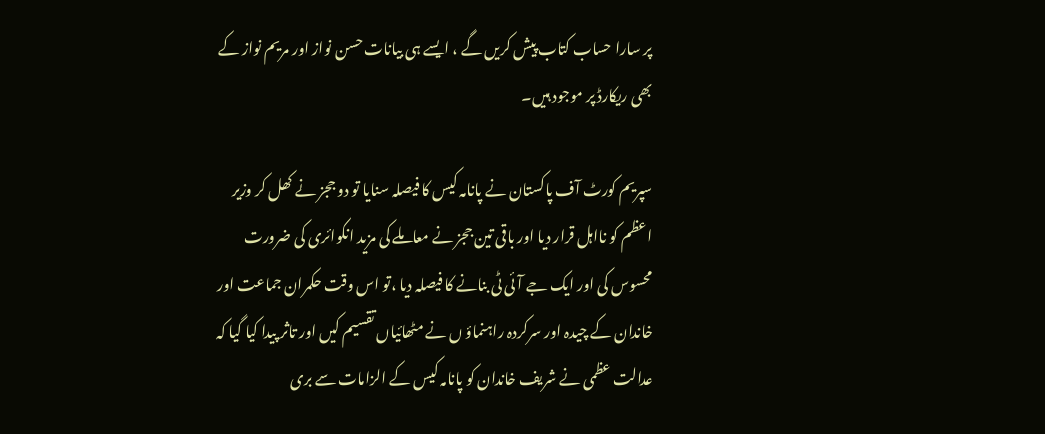پر سارا حساب کتاب پیش کریں گے ، ایسے ہی بیانات حسن نواز اور مریم نواز کے بھی ریکارڈ پر موجود ہیں۔

سپریم کورٹ آف پاکستان نے پانامہ کیس کا فیصلہ سنایا تو دو ججز نے کھل کر وزیر اعظم کو نااہل قرار دیا اور باقی تین ججز نے معاملے کی مزید انکوائری کی ضرورت محسوس کی اور ایک جے آئی ٹی بنانے کا فیصلہ دیا ،تو اس وقت حکمران جماعت اور خاندان کے چیدہ اور سرکردہ راہنماؤ ں نے مٹھائیاں تقسیم کیں اور تاثر پیدا کیا گیا کہ عدالت عظمی نے شریف خاندان کو پانامہ کیس کے الزامات سے بری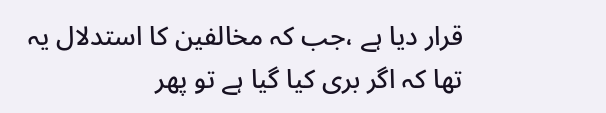قرار دیا ہے ،جب کہ مخالفین کا استدلال یہ تھا کہ اگر بری کیا گیا ہے تو پھر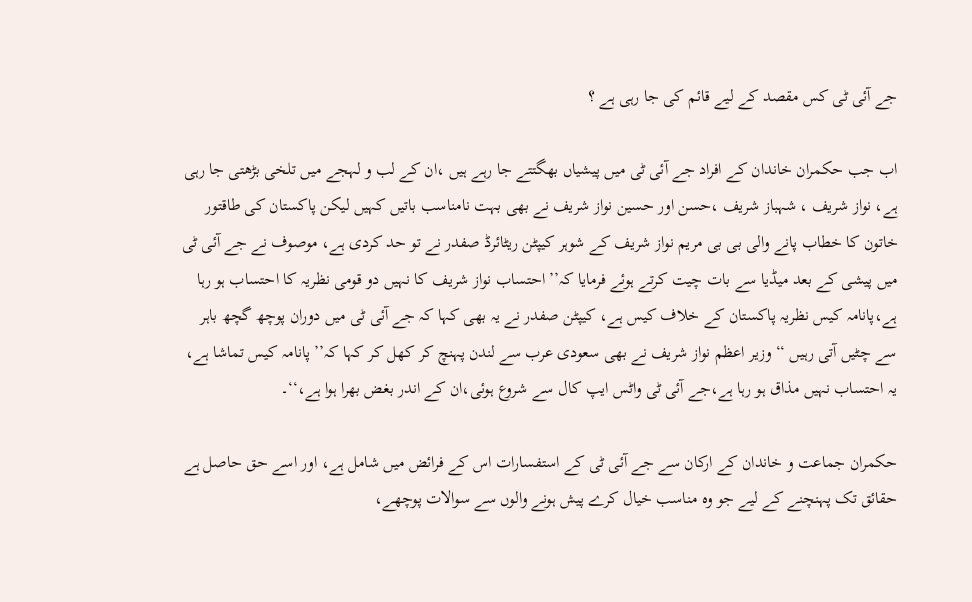جے آئی ٹی کس مقصد کے لیے قائم کی جا رہی ہے ؟

اب جب حکمران خاندان کے افراد جے آئی ٹی میں پیشیاں بھگتتے جا رہے ہیں ،ان کے لب و لہجے میں تلخی بڑھتی جا رہی ہے، نواز شریف ، شہباز شریف ،حسن اور حسین نواز شریف نے بھی بہت نامناسب باتیں کہیں لیکن پاکستان کی طاقتور خاتون کا خطاب پانے والی بی بی مریم نواز شریف کے شوہر کیپٹن ریٹائرڈ صفدر نے تو حد کردی ہے، موصوف نے جے آئی ٹی میں پیشی کے بعد میڈیا سے بات چیت کرتے ہوئے فرمایا کہ’’ احتساب نواز شریف کا نہیں دو قومی نظریہ کا احتساب ہو رہا ہے،پانامہ کیس نظریہ پاکستان کے خلاف کیس ہے، کیپٹن صفدر نے یہ بھی کہا کہ جے آئی ٹی میں دوران پوچھ گچھ باہر سے چٹیں آتی رہیں ‘‘ وزیر اعظم نواز شریف نے بھی سعودی عرب سے لندن پہنچ کر کھل کر کہا کہ’’ پانامہ کیس تماشا ہے، یہ احتساب نہیں مذاق ہو رہا ہے،جے آئی ٹی واٹس ایپ کال سے شروع ہوئی،ان کے اندر بغض بھرا ہوا ہے،‘‘۔

حکمران جماعت و خاندان کے ارکان سے جے آئی ٹی کے استفسارات اس کے فرائض میں شامل ہے، اور اسے حق حاصل ہے حقائق تک پہنچنے کے لیے جو وہ مناسب خیال کرے پیش ہونے والوں سے سوالات پوچھے،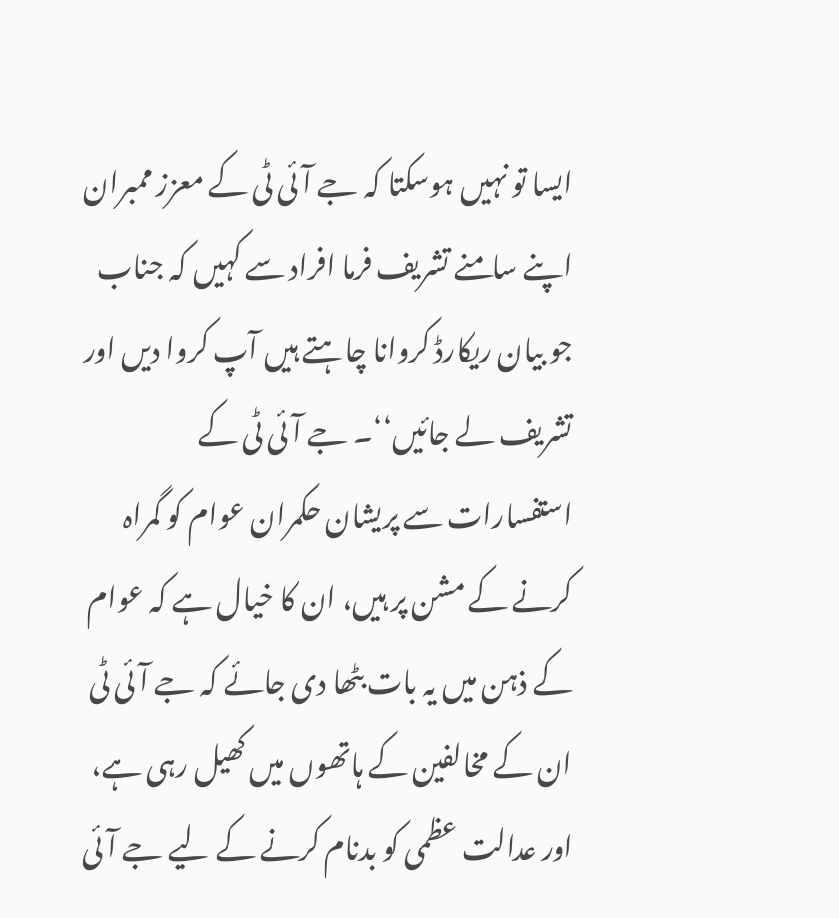ایسا تو نہیں ہوسکتا کہ جے آئی ٹی کے معزز ممبران اپنے سامنے تشریف فرما افراد سے کہیں کہ جناب جو بیان ریکارڈ کروانا چاہتے ہیں آپ کروا دیں اور تشریف لے جائیں‘‘۔ جے آئی ٹی کے استفسارات سے پریشان حکمران عوام کو گمراہ کرنے کے مشن پر ہیں، ان کا خیال ہے کہ عوام کے ذہن میں یہ بات بٹھا دی جائے کہ جے آئی ٹی ان کے مخالفین کے ہاتھوں میں کھیل رہی ہے، اور عدالت عظمی کو بدنام کرنے کے لیے جے آئی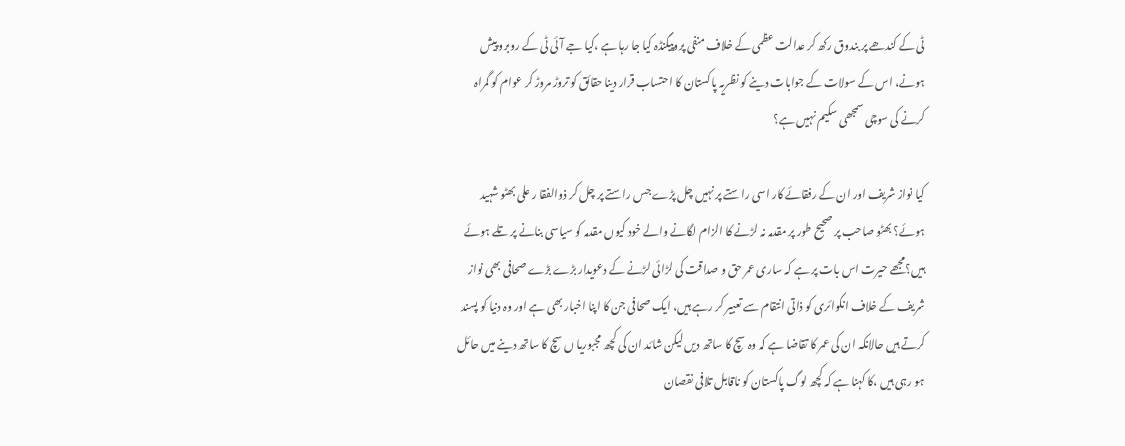ٹی کے کندھے پر بندوق رکھ کر عدالت عظمی کے خلاف منفی پروپیگنڈہ کیا جا رہا ہے ،کیا جے آئی ٹی کے روبرو پیش ہونے، اس کے سولات کے جوابات دینے کو نظریہ پاکستان کا احتساب قرار دینا حقائق کو تروڑ مروڑ کر عوام کو گمراہ کرنے کی سوچی سمجھی سکیم نہیں ہے؟

کیا نواز شریف اور ان کے رفقائے کار اسی راستے پر نہیں چل پڑے جس راستے پر چل کر ذوالفقا ر علی بھٹو شہید ہوئے؟ بھٹو صاحب پر صحیح طور پر مقدمہ نہ لڑنے کا الزام لگانے والے خود کیوں مقدمہ کو سیاسی بنانے پر تلے ہوئے ہیں؟مجھے حیرت اس بات پر ہے کہ ساری عمر حق و صداقت کی لڑائی لڑنے کے دعویدار بڑے بڑے صحافی بھی نواز شریف کے خلاف انکوائری کو ذاتی انتقام سے تعبیر کر رہے ہیں، ایک صحافی جن کا اپنا اخبار بھی ہے اور وہ دنیا کو پسند کرتے ہیں حالانکہ ان کی عمر کا تقاضا ہے کہ وہ سچ کا ساتھ دیں لیکن شائد ان کی کچھ مجبوریا ں سچ کا ساتھ دینے میں حائل ہو رہی ہیں ،کا کہنا ہے کہ کچھ لوگ پاکستان کو ناقابل تلافی نقصان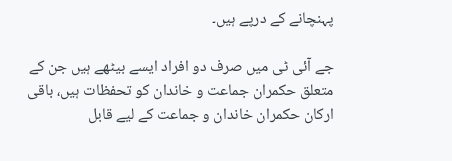پہنچانے کے درپے ہیں۔

جے آئی ٹی میں صرف دو افراد ایسے بیٹھے ہیں جن کے متعلق حکمران جماعت و خاندان کو تحفظات ہیں، باقی ارکان حکمران خاندان و جماعت کے لیے قابل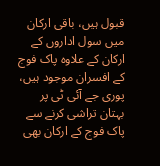قبول ہیں، باقی ارکان میں سول اداروں کے ارکان کے علاوہ پاک فوج کے افسران موجود ہیں، پوری جے آئی ٹی پر بہتان تراشی کرنے سے پاک فوج کے ارکان بھی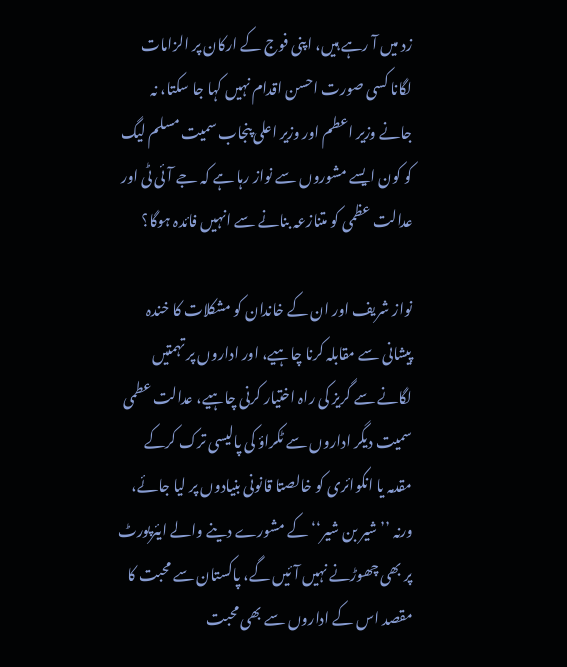زد میں آ رہے ہیں، اپنی فوج کے ارکان پر الزامات لگانا کسی صورت احسن اقدام نہیں کہا جا سکتا، نہ جانے وزیر اعطم اور وزیر اعلی پنجاب سمیت مسلم لیگ کو کون ایسے مشوروں سے نواز رہا ہے کہ جے آئی ٹی اور عدالت عظمی کو متنازعہ بنانے سے انہیں فائدہ ہوگا؟

نواز شریف اور ان کے خاندان کو مشکلات کا خندہ پیشانی سے مقابلہ کرنا چاہیے، اور اداروں پر تہمتیں لگانے سے گریز کی راہ اختیار کرنی چاہیے، عدالت عطمی سمیت دیگر اداروں سے ٹکراؤ کی پالیسی ترک کرکے مقدمہ یا انکوائری کو خالصتا قانونی بنیادوں پر لیا جائے، ورنہ ’’ شیر بن شیر‘‘کے مشورے دینے والے ایئرپورٹ پر بھی چھوڑنے نہیں آئیں گے، پاکستان سے محبت کا مقصد اس کے اداروں سے بھی محبت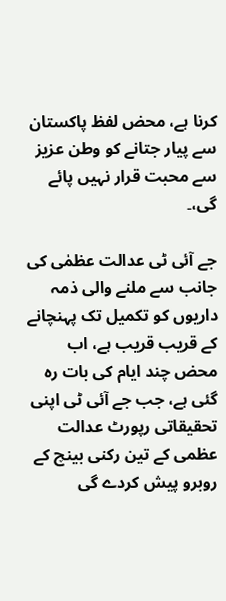کرنا ہے، محض لفظ پاکستان سے پیار جتانے کو وطن عزیز سے محبت قرار نہیں پائے گی،۔

جے آئی ٹی عدالت عظمٰی کی جانب سے ملنے والی ذمہ داریوں کو تکمیل تک پہنچانے کے قریب قریب ہے، اب محض چند ایام کی بات رہ گئی ہے، جب جے آئی ٹی اپنی تحقیقاتی رپورٹ عدالت عظمی کے تین رکنی بینچ کے روبرو پیش کردے گی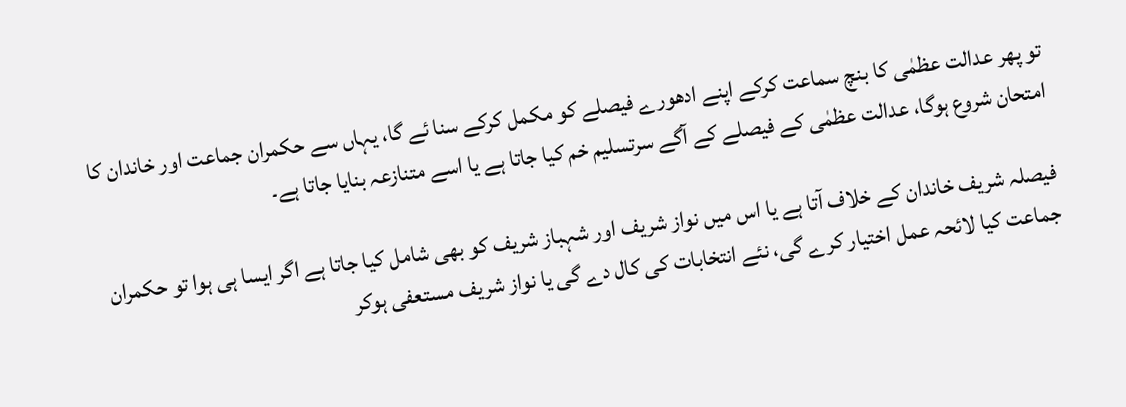تو پھر عدالت عظمٰی کا بنچ سماعت کرکے اپنے ادھورے فیصلے کو مکمل کرکے سنا ئے گا، یہاں سے حکمران جماعت اور خاندان کا امتحان شروع ہوگا، عدالت عظمٰی کے فیصلے کے آگے سرتسلیم خم کیا جاتا ہے یا اسے متنازعہ بنایا جاتا ہے۔

فیصلہ شریف خاندان کے خلاف آتا ہے یا اس میں نواز شریف اور شہباز شریف کو بھی شامل کیا جاتا ہے اگر ایسا ہی ہوا تو حکمران جماعت کیا لائحہ عمل اختیار کرے گی، نئے انتخابات کی کال دے گی یا نواز شریف مستعفی ہوکر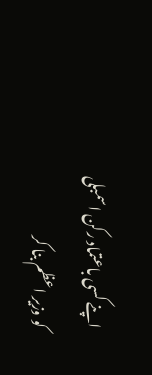اپنے کسی باعتماد رکن اسمبلی کو وزیر اعظم بنا کر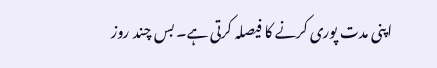اپنی مدت پوری کرنے کا فیصلہ کرتی ہے۔ بس چند روز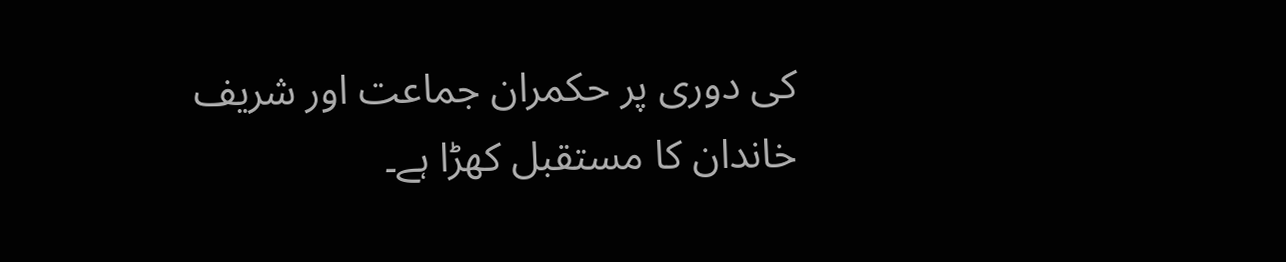کی دوری پر حکمران جماعت اور شریف خاندان کا مستقبل کھڑا ہے۔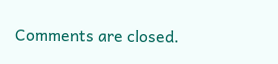Comments are closed.